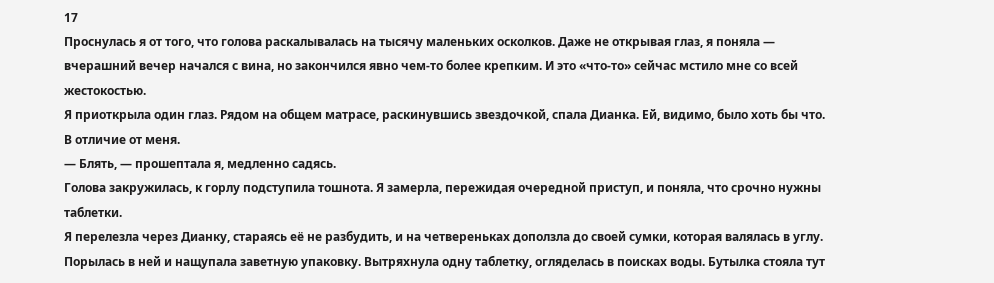17
Проснулась я от того, что голова раскалывалась на тысячу маленьких осколков. Даже не открывая глаз, я поняла — вчерашний вечер начался с вина, но закончился явно чем-то более крепким. И это «что-то» сейчас мстило мне со всей жестокостью.
Я приоткрыла один глаз. Рядом на общем матрасе, раскинувшись звездочкой, спала Дианка. Ей, видимо, было хоть бы что. В отличие от меня.
— Блять, — прошептала я, медленно садясь.
Голова закружилась, к горлу подступила тошнота. Я замерла, пережидая очередной приступ, и поняла, что срочно нужны таблетки.
Я перелезла через Дианку, стараясь её не разбудить, и на четвереньках доползла до своей сумки, которая валялась в углу. Порылась в ней и нащупала заветную упаковку. Вытряхнула одну таблетку, огляделась в поисках воды. Бутылка стояла тут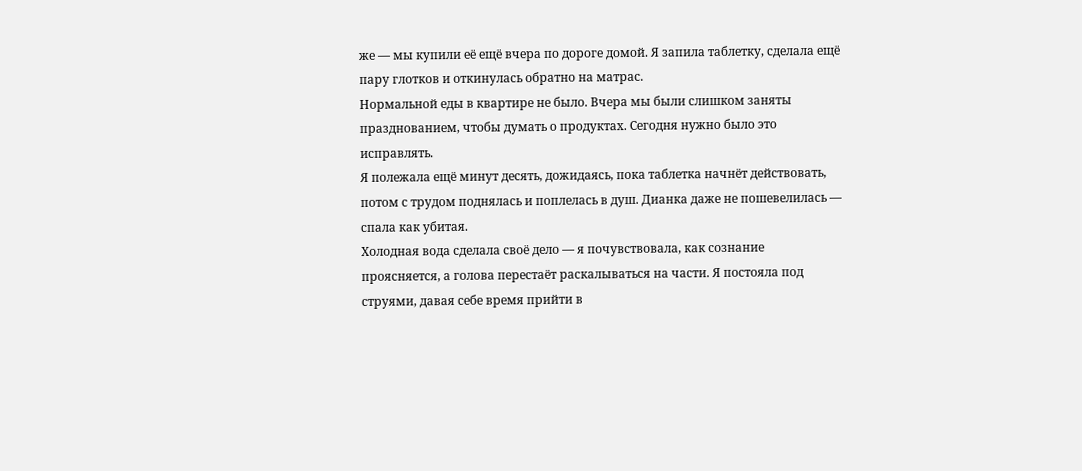же — мы купили её ещё вчера по дороге домой. Я запила таблетку, сделала ещё пару глотков и откинулась обратно на матрас.
Нормальной еды в квартире не было. Вчера мы были слишком заняты празднованием, чтобы думать о продуктах. Сегодня нужно было это исправлять.
Я полежала ещё минут десять, дожидаясь, пока таблетка начнёт действовать, потом с трудом поднялась и поплелась в душ. Дианка даже не пошевелилась — спала как убитая.
Холодная вода сделала своё дело — я почувствовала, как сознание проясняется, а голова перестаёт раскалываться на части. Я постояла под струями, давая себе время прийти в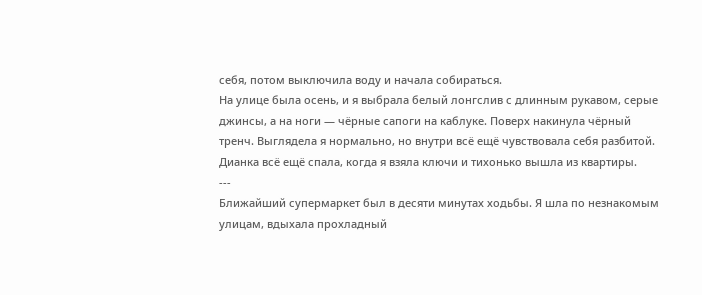себя, потом выключила воду и начала собираться.
На улице была осень, и я выбрала белый лонгслив с длинным рукавом, серые джинсы, а на ноги — чёрные сапоги на каблуке. Поверх накинула чёрный тренч. Выглядела я нормально, но внутри всё ещё чувствовала себя разбитой.
Дианка всё ещё спала, когда я взяла ключи и тихонько вышла из квартиры.
---
Ближайший супермаркет был в десяти минутах ходьбы. Я шла по незнакомым улицам, вдыхала прохладный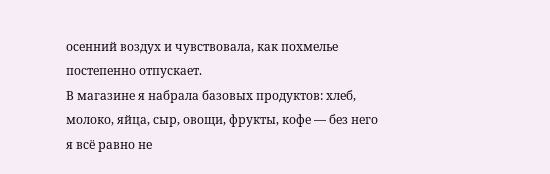осенний воздух и чувствовала, как похмелье постепенно отпускает.
В магазине я набрала базовых продуктов: хлеб, молоко, яйца, сыр, овощи, фрукты, кофе — без него я всё равно не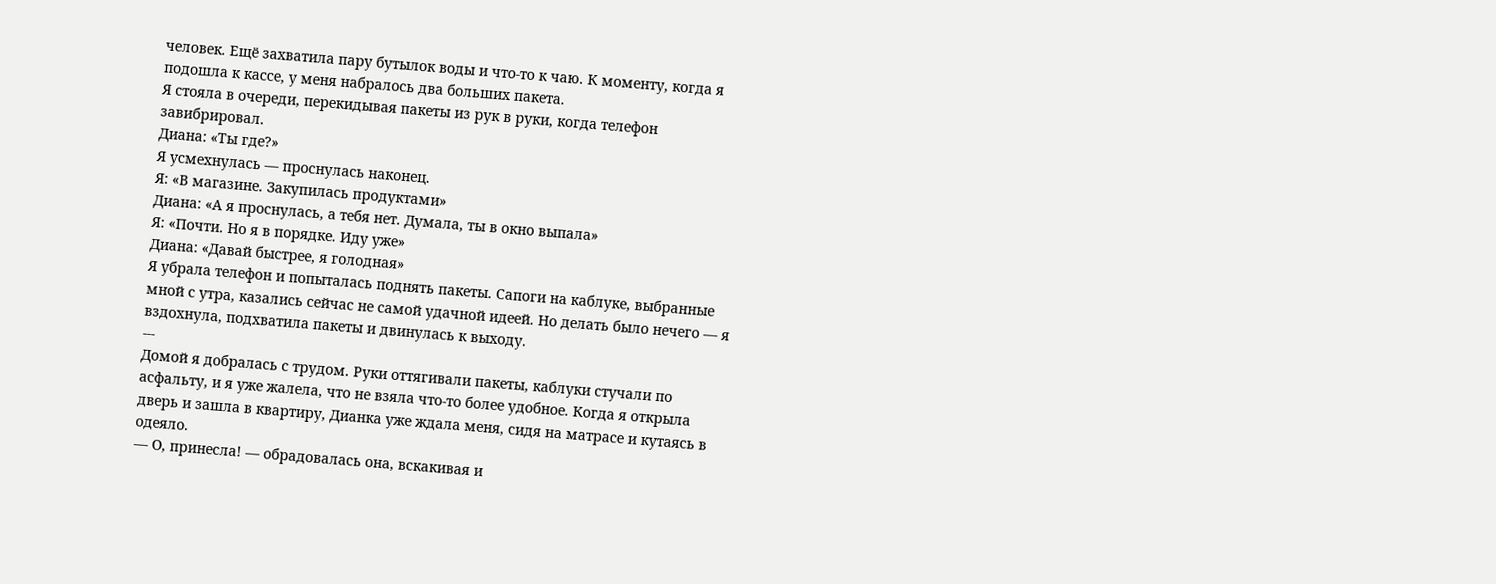человек. Ещё захватила пару бутылок воды и что-то к чаю. К моменту, когда я подошла к кассе, у меня набралось два больших пакета.
Я стояла в очереди, перекидывая пакеты из рук в руки, когда телефон завибрировал.
Диана: «Ты где?»
Я усмехнулась — проснулась наконец.
Я: «В магазине. Закупилась продуктами»
Диана: «А я проснулась, а тебя нет. Думала, ты в окно выпала»
Я: «Почти. Но я в порядке. Иду уже»
Диана: «Давай быстрее, я голодная»
Я убрала телефон и попыталась поднять пакеты. Сапоги на каблуке, выбранные мной с утра, казались сейчас не самой удачной идеей. Но делать было нечего — я вздохнула, подхватила пакеты и двинулась к выходу.
---
Домой я добралась с трудом. Руки оттягивали пакеты, каблуки стучали по асфальту, и я уже жалела, что не взяла что-то более удобное. Когда я открыла дверь и зашла в квартиру, Дианка уже ждала меня, сидя на матрасе и кутаясь в одеяло.
— О, принесла! — обрадовалась она, вскакивая и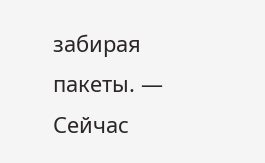забирая пакеты. — Сейчас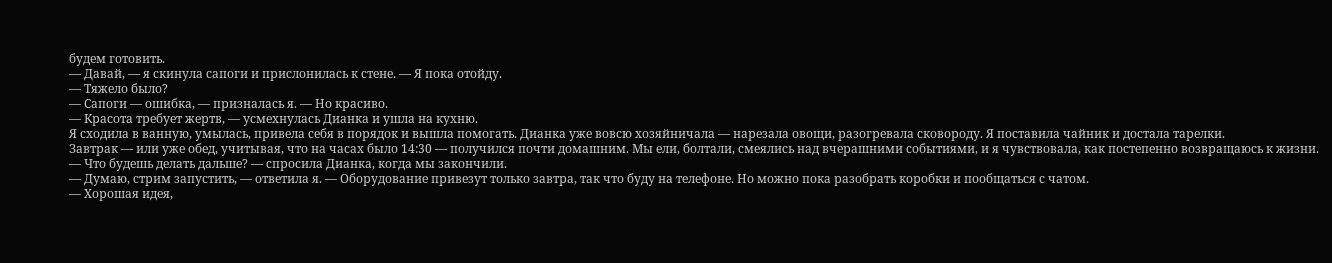будем готовить.
— Давай, — я скинула сапоги и прислонилась к стене. — Я пока отойду.
— Тяжело было?
— Сапоги — ошибка, — призналась я. — Но красиво.
— Красота требует жертв, — усмехнулась Дианка и ушла на кухню.
Я сходила в ванную, умылась, привела себя в порядок и вышла помогать. Дианка уже вовсю хозяйничала — нарезала овощи, разогревала сковороду. Я поставила чайник и достала тарелки.
Завтрак — или уже обед, учитывая, что на часах было 14:30 — получился почти домашним. Мы ели, болтали, смеялись над вчерашними событиями, и я чувствовала, как постепенно возвращаюсь к жизни.
— Что будешь делать дальше? — спросила Дианка, когда мы закончили.
— Думаю, стрим запустить, — ответила я. — Оборудование привезут только завтра, так что буду на телефоне. Но можно пока разобрать коробки и пообщаться с чатом.
— Хорошая идея,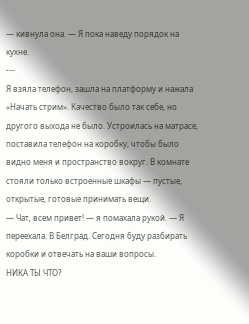— кивнула она. — Я пока наведу порядок на кухне.
---
Я взяла телефон, зашла на платформу и нажала «Начать стрим». Качество было так себе, но другого выхода не было. Устроилась на матрасе, поставила телефон на коробку, чтобы было видно меня и пространство вокруг. В комнате стояли только встроенные шкафы — пустые, открытые, готовые принимать вещи.
— Чат, всем привет! — я помахала рукой. — Я переехала. В Белград. Сегодня буду разбирать коробки и отвечать на ваши вопросы.
НИКА ТЫ ЧТО?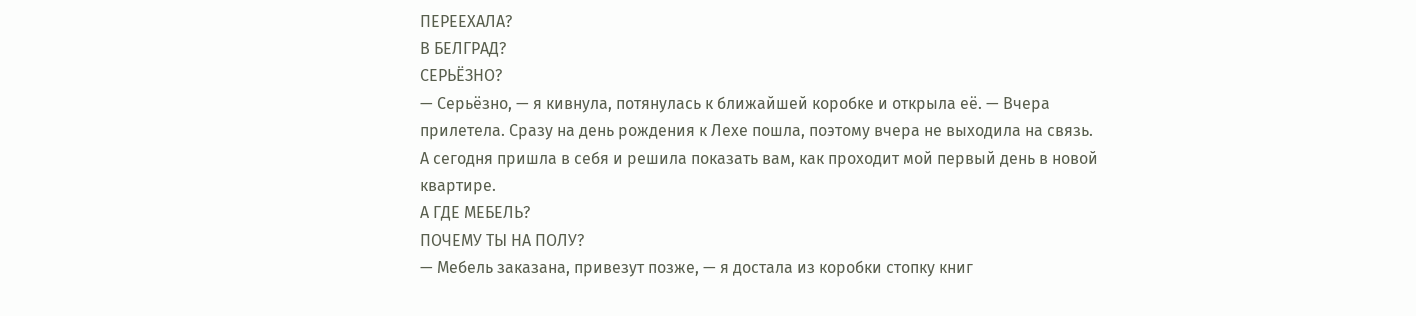ПЕРЕЕХАЛА?
В БЕЛГРАД?
СЕРЬЁЗНО?
— Серьёзно, — я кивнула, потянулась к ближайшей коробке и открыла её. — Вчера прилетела. Сразу на день рождения к Лехе пошла, поэтому вчера не выходила на связь. А сегодня пришла в себя и решила показать вам, как проходит мой первый день в новой квартире.
А ГДЕ МЕБЕЛЬ?
ПОЧЕМУ ТЫ НА ПОЛУ?
— Мебель заказана, привезут позже, — я достала из коробки стопку книг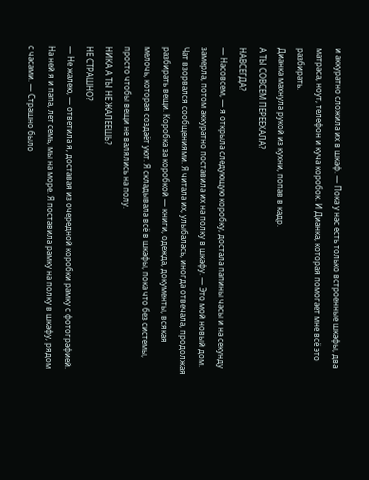и аккуратно сложила их в шкаф. — Пока у нас есть только встроенные шкафы, два матраса, ноут, телефон и куча коробок. И Дианка, которая помогает мне всё это разбирать.
Дианка махнула рукой из кухни, попав в кадр.
А ТЫ СОВСЕМ ПЕРЕЕХАЛА?
НАВСЕГДА?
— Насовсем, — я открыла следующую коробку, достала папины часы и на секунду замерла, потом аккуратно поставила их на полку в шкафу. — Это мой новый дом.
Чат взорвался сообщениями. Я читала их, улыбалась, иногда отвечала, продолжая разбирать вещи. Коробка за коробкой — книги, одежда, документы, всякая мелочь, которая создаёт уют. Я складывала всё в шкафы, пока что без системы, просто чтобы вещи не валялись на полу.
НИКА А ТЫ НЕ ЖАЛЕЕШЬ?
НЕ СТРАШНО?
— Не жалею, — ответила я, доставая из очередной коробки рамку с фотографией. На ней я и папа, лет семь, мы на море. Я поставила рамку на полку в шкафу, рядом с часами. — Страшно было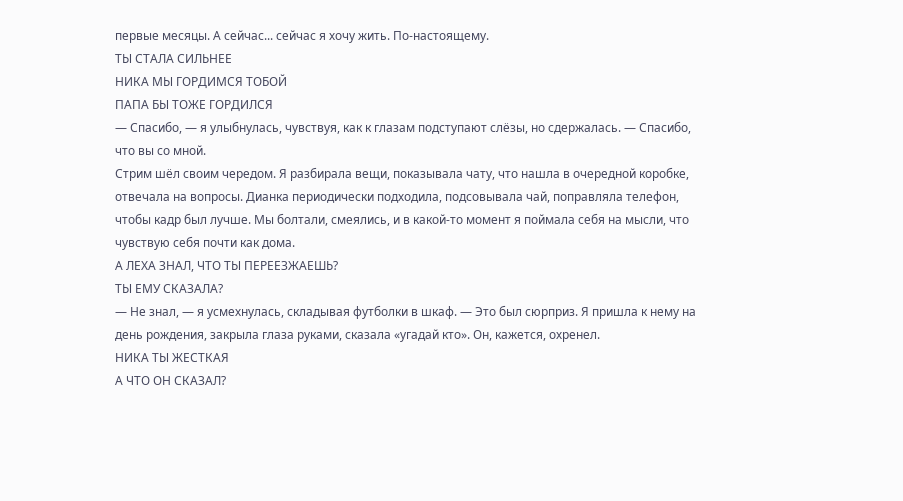первые месяцы. А сейчас... сейчас я хочу жить. По-настоящему.
ТЫ СТАЛА СИЛЬНЕЕ
НИКА МЫ ГОРДИМСЯ ТОБОЙ
ПАПА БЫ ТОЖЕ ГОРДИЛСЯ
— Спасибо, — я улыбнулась, чувствуя, как к глазам подступают слёзы, но сдержалась. — Спасибо, что вы со мной.
Стрим шёл своим чередом. Я разбирала вещи, показывала чату, что нашла в очередной коробке, отвечала на вопросы. Дианка периодически подходила, подсовывала чай, поправляла телефон, чтобы кадр был лучше. Мы болтали, смеялись, и в какой-то момент я поймала себя на мысли, что чувствую себя почти как дома.
А ЛЕХА ЗНАЛ, ЧТО ТЫ ПЕРЕЕЗЖАЕШЬ?
ТЫ ЕМУ СКАЗАЛА?
— Не знал, — я усмехнулась, складывая футболки в шкаф. — Это был сюрприз. Я пришла к нему на день рождения, закрыла глаза руками, сказала «угадай кто». Он, кажется, охренел.
НИКА ТЫ ЖЕСТКАЯ
А ЧТО ОН СКАЗАЛ?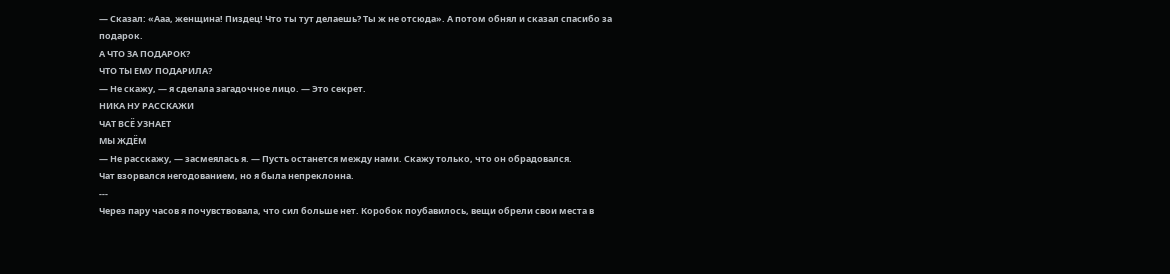— Сказал: «Ааа, женщина! Пиздец! Что ты тут делаешь? Ты ж не отсюда». А потом обнял и сказал спасибо за подарок.
А ЧТО ЗА ПОДАРОК?
ЧТО ТЫ ЕМУ ПОДАРИЛА?
— Не скажу, — я сделала загадочное лицо. — Это секрет.
НИКА НУ РАССКАЖИ
ЧАТ ВСЁ УЗНАЕТ
МЫ ЖДЁМ
— Не расскажу, — засмеялась я. — Пусть останется между нами. Скажу только, что он обрадовался.
Чат взорвался негодованием, но я была непреклонна.
---
Через пару часов я почувствовала, что сил больше нет. Коробок поубавилось, вещи обрели свои места в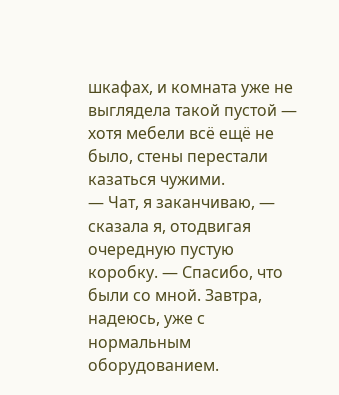шкафах, и комната уже не выглядела такой пустой — хотя мебели всё ещё не было, стены перестали казаться чужими.
— Чат, я заканчиваю, — сказала я, отодвигая очередную пустую коробку. — Спасибо, что были со мной. Завтра, надеюсь, уже с нормальным оборудованием.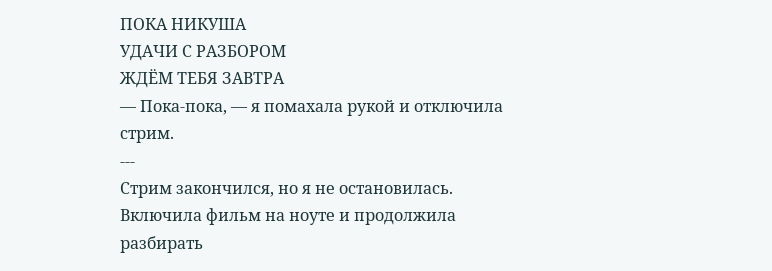ПОКА НИКУША
УДАЧИ С РАЗБОРОМ
ЖДЁМ ТЕБЯ ЗАВТРА
— Пока-пока, — я помахала рукой и отключила стрим.
---
Стрим закончился, но я не остановилась. Включила фильм на ноуте и продолжила разбирать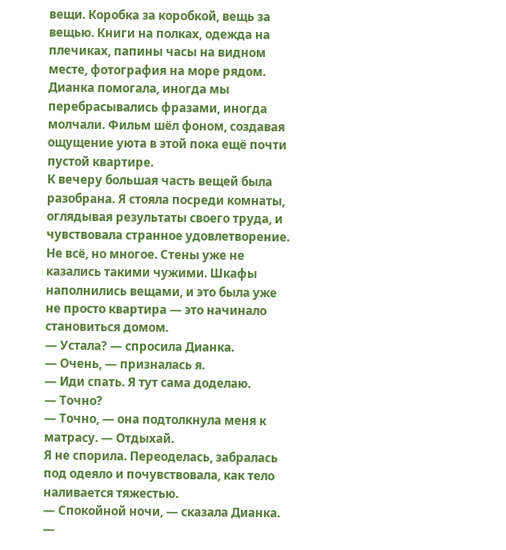вещи. Коробка за коробкой, вещь за вещью. Книги на полках, одежда на плечиках, папины часы на видном месте, фотография на море рядом.
Дианка помогала, иногда мы перебрасывались фразами, иногда молчали. Фильм шёл фоном, создавая ощущение уюта в этой пока ещё почти пустой квартире.
К вечеру большая часть вещей была разобрана. Я стояла посреди комнаты, оглядывая результаты своего труда, и чувствовала странное удовлетворение. Не всё, но многое. Стены уже не казались такими чужими. Шкафы наполнились вещами, и это была уже не просто квартира — это начинало становиться домом.
— Устала? — спросила Дианка.
— Очень, — призналась я.
— Иди спать. Я тут сама доделаю.
— Точно?
— Точно, — она подтолкнула меня к матрасу. — Отдыхай.
Я не спорила. Переоделась, забралась под одеяло и почувствовала, как тело наливается тяжестью.
— Спокойной ночи, — сказала Дианка.
—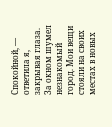Спокойной, — ответила я, закрывая глаза.
За окном шумел незнакомый город. Мои вещи стояли на своих местах в новых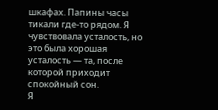шкафах. Папины часы тикали где-то рядом. Я чувствовала усталость, но это была хорошая усталость — та, после которой приходит спокойный сон.
Я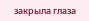закрыла глаза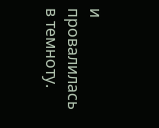и провалилась в темноту.